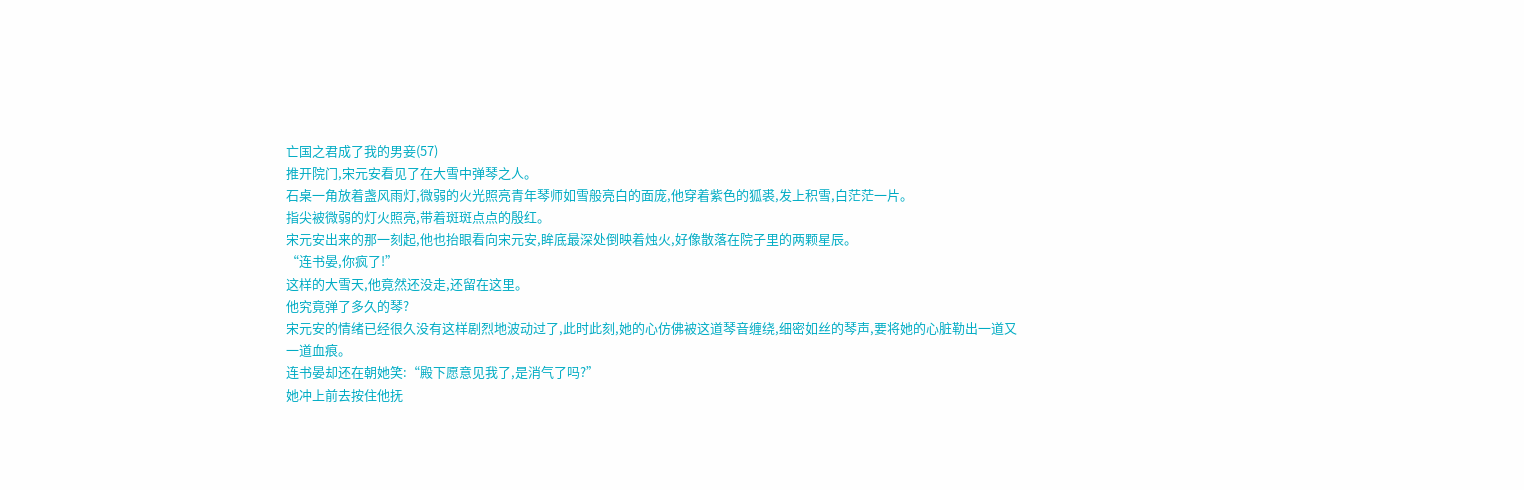亡国之君成了我的男妾(57)
推开院门,宋元安看见了在大雪中弹琴之人。
石桌一角放着盏风雨灯,微弱的火光照亮青年琴师如雪般亮白的面庞,他穿着紫色的狐裘,发上积雪,白茫茫一片。
指尖被微弱的灯火照亮,带着斑斑点点的殷红。
宋元安出来的那一刻起,他也抬眼看向宋元安,眸底最深处倒映着烛火,好像散落在院子里的两颗星辰。
“连书晏,你疯了!”
这样的大雪天,他竟然还没走,还留在这里。
他究竟弹了多久的琴?
宋元安的情绪已经很久没有这样剧烈地波动过了,此时此刻,她的心仿佛被这道琴音缠绕,细密如丝的琴声,要将她的心脏勒出一道又一道血痕。
连书晏却还在朝她笑:“殿下愿意见我了,是消气了吗?”
她冲上前去按住他抚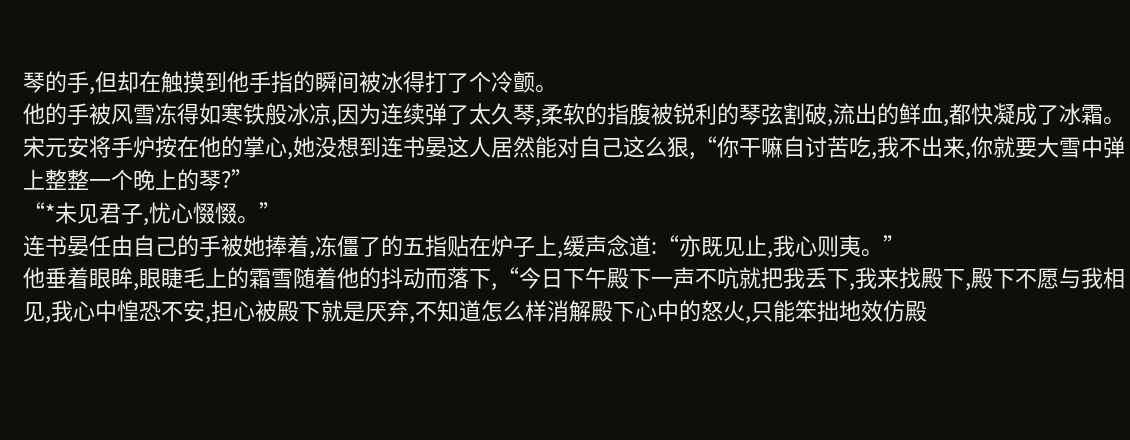琴的手,但却在触摸到他手指的瞬间被冰得打了个冷颤。
他的手被风雪冻得如寒铁般冰凉,因为连续弹了太久琴,柔软的指腹被锐利的琴弦割破,流出的鲜血,都快凝成了冰霜。
宋元安将手炉按在他的掌心,她没想到连书晏这人居然能对自己这么狠,“你干嘛自讨苦吃,我不出来,你就要大雪中弹上整整一个晚上的琴?”
“*未见君子,忧心惙惙。”
连书晏任由自己的手被她捧着,冻僵了的五指贴在炉子上,缓声念道:“亦既见止,我心则夷。”
他垂着眼眸,眼睫毛上的霜雪随着他的抖动而落下,“今日下午殿下一声不吭就把我丢下,我来找殿下,殿下不愿与我相见,我心中惶恐不安,担心被殿下就是厌弃,不知道怎么样消解殿下心中的怒火,只能笨拙地效仿殿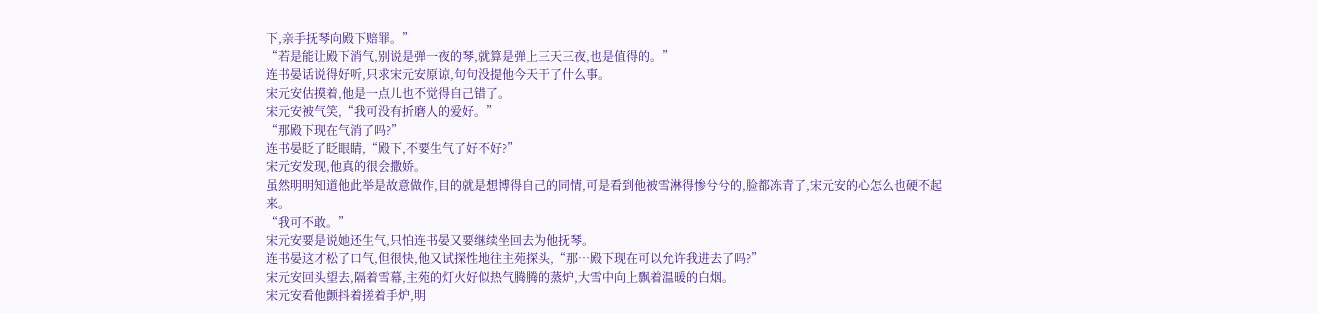下,亲手抚琴向殿下赔罪。”
“若是能让殿下消气,别说是弹一夜的琴,就算是弹上三天三夜,也是值得的。”
连书晏话说得好听,只求宋元安原谅,句句没提他今天干了什么事。
宋元安估摸着,他是一点儿也不觉得自己错了。
宋元安被气笑,“我可没有折磨人的爱好。”
“那殿下现在气消了吗?”
连书晏眨了眨眼睛,“殿下,不要生气了好不好?”
宋元安发现,他真的很会撒娇。
虽然明明知道他此举是故意做作,目的就是想博得自己的同情,可是看到他被雪淋得惨兮兮的,脸都冻青了,宋元安的心怎么也硬不起来。
“我可不敢。”
宋元安要是说她还生气,只怕连书晏又要继续坐回去为他抚琴。
连书晏这才松了口气,但很快,他又试探性地往主苑探头,“那…殿下现在可以允许我进去了吗?”
宋元安回头望去,隔着雪幕,主苑的灯火好似热气腾腾的蒸炉,大雪中向上飘着温暖的白烟。
宋元安看他颤抖着搓着手炉,明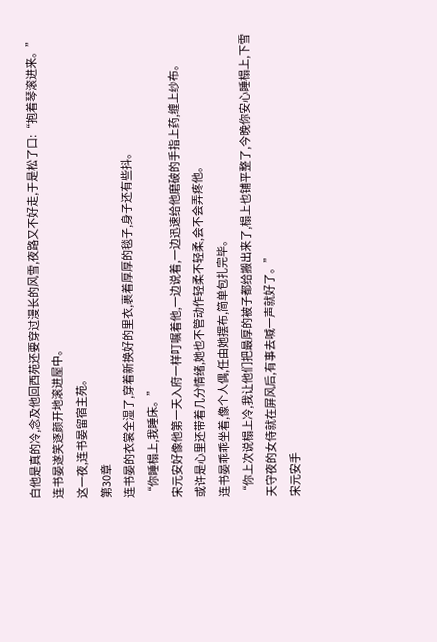白他是真的冷,念及他回西苑还要穿过漫长的风雪,夜路又不好走,于是松了口:“抱着琴滚进来。”
连书晏遂笑逐颜开地滚进屋中。
这一夜,连书晏留宿主苑。
第30章
连书晏的衣裳全湿了,穿着新换好的里衣,裹着厚厚的毯子,身子还有些抖。
“你睡榻上,我睡床。”
宋元安好像他第一天入府一样叮嘱着他,一边说着,一边迅速给他磨破的手指上药,缠上纱布。
或许是心里还带着几分情绪,她也不管动作轻柔不轻柔,会不会弄疼他。
连书晏乖乖坐着,像个人偶,任由她摆布,简单包扎完毕。
“你上次说榻上冷,我让他们把最厚的被子都给搬出来了,榻上也铺平整了,今晚你安心睡榻上,下雪天守夜的女侍就在屏风后,有事去喊一声就好了。”
宋元安手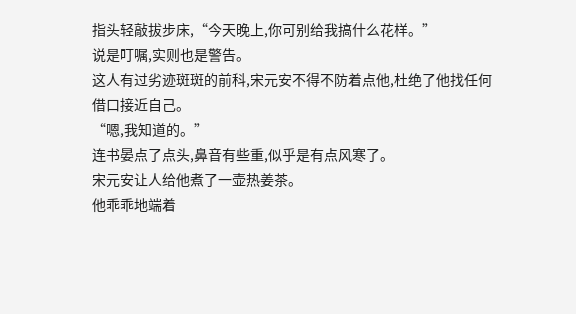指头轻敲拔步床,“今天晚上,你可别给我搞什么花样。”
说是叮嘱,实则也是警告。
这人有过劣迹斑斑的前科,宋元安不得不防着点他,杜绝了他找任何借口接近自己。
“嗯,我知道的。”
连书晏点了点头,鼻音有些重,似乎是有点风寒了。
宋元安让人给他煮了一壶热姜茶。
他乖乖地端着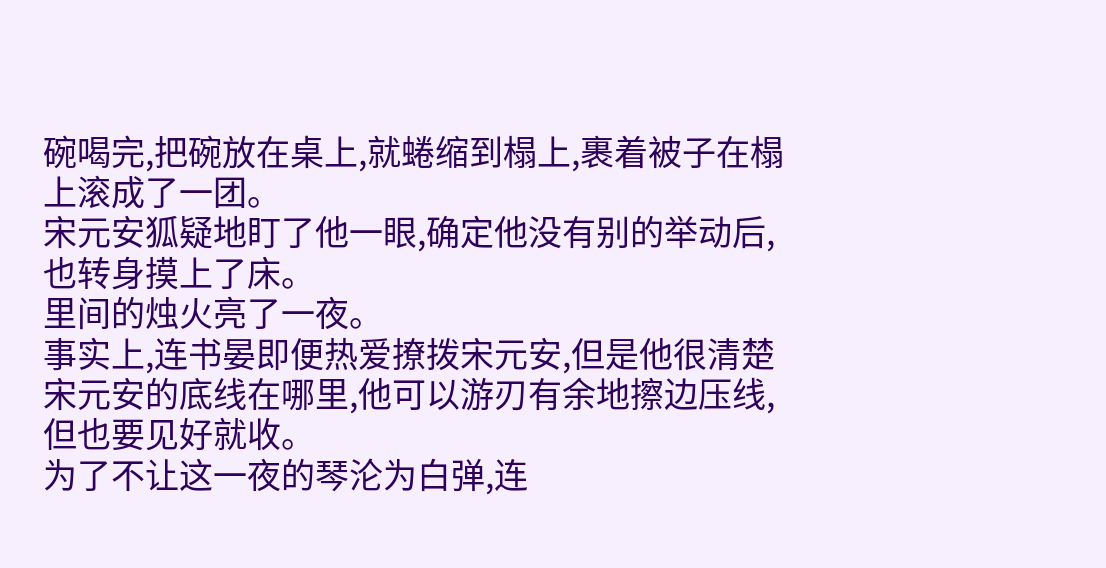碗喝完,把碗放在桌上,就蜷缩到榻上,裹着被子在榻上滚成了一团。
宋元安狐疑地盯了他一眼,确定他没有别的举动后,也转身摸上了床。
里间的烛火亮了一夜。
事实上,连书晏即便热爱撩拨宋元安,但是他很清楚宋元安的底线在哪里,他可以游刃有余地擦边压线,但也要见好就收。
为了不让这一夜的琴沦为白弹,连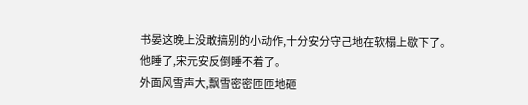书晏这晚上没敢搞别的小动作,十分安分守己地在软榻上歇下了。
他睡了,宋元安反倒睡不着了。
外面风雪声大,飘雪密密匝匝地砸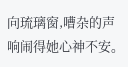向琉璃窗,嘈杂的声响闹得她心神不安。